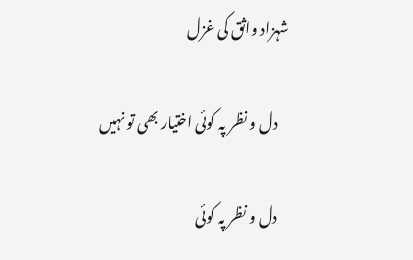شہزاد واثق کی غزل

    دل و نظر پہ کوئی اختیار بھی تو نہیں

    دل و نظر پہ کوئی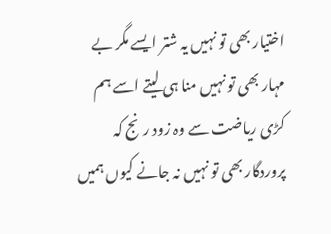اختیار بھی تو نہیں یہ شتر ایسے مگر بے مہار بھی تو نہیں منا ہی لیتے اسے ہم کڑی ریاضت سے وہ زود رنج کہ پروردگار بھی تو نہیں نہ جانے کیوں ہمیں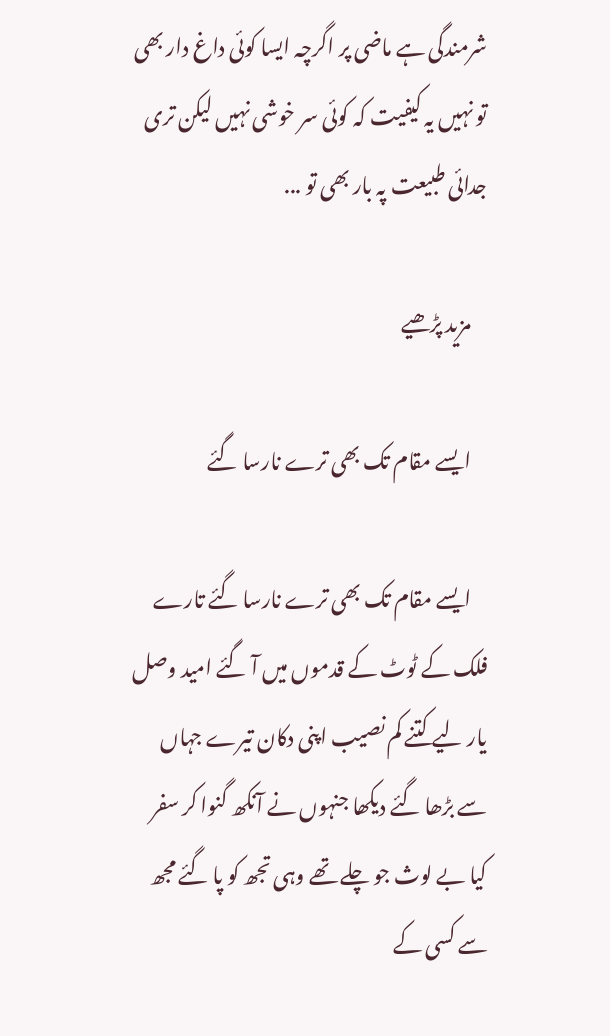شرمندگی ہے ماضی پر اگرچہ ایسا کوئی داغ دار بھی تو نہیں یہ کیفیت کہ کوئی سر خوشی نہیں لیکن تری جدائی طبیعت پہ بار بھی تو ...

    مزید پڑھیے

    ایسے مقام تک بھی ترے نارسا گئے

    ایسے مقام تک بھی ترے نارسا گئے تارے فلک کے ٹوٹ کے قدموں میں آ گئے امید وصل یار لیے کتنے کم نصیب اپنی دکان تیرے جہاں سے بڑھا گئے دیکھا جنہوں نے آنکھ گنوا کر سفر کیا بے لوث جو چلے تھے وہی تجھ کو پا گئے مجھ سے کسی کے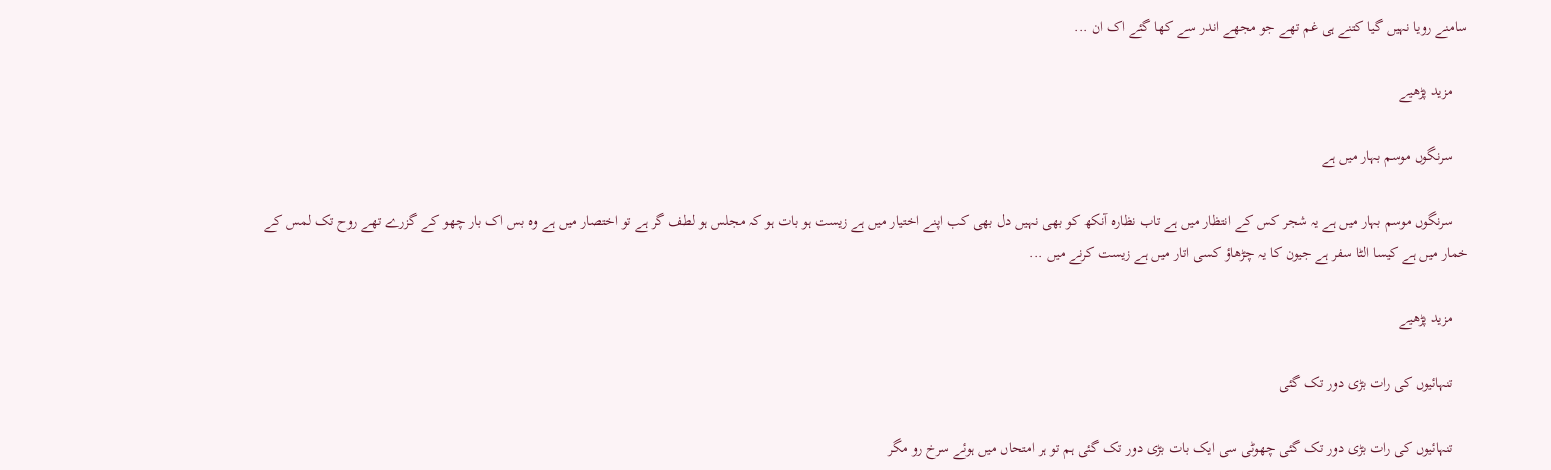سامنے رویا نہیں گیا کتنے ہی غم تھے جو مجھے اندر سے کھا گئے اک ان ...

    مزید پڑھیے

    سرنگوں موسم بہار میں ہے

    سرنگوں موسم بہار میں ہے یہ شجر کس کے انتظار میں ہے تاب نظارہ آنکھ کو بھی نہیں دل بھی کب اپنے اختیار میں ہے زیست ہو بات ہو کہ مجلس ہو لطف گر ہے تو اختصار میں ہے وہ بس اک بار چھو کے گزرے تھے روح تک لمس کے خمار میں ہے کیسا الٹا سفر ہے جیون کا یہ چڑھاؤ کسی اتار میں ہے زیست کرنے میں ...

    مزید پڑھیے

    تنہائیوں کی رات بڑی دور تک گئی

    تنہائیوں کی رات بڑی دور تک گئی چھوٹی سی ایک بات بڑی دور تک گئی ہم تو ہر امتحاں میں ہوئے سرخ رو مگر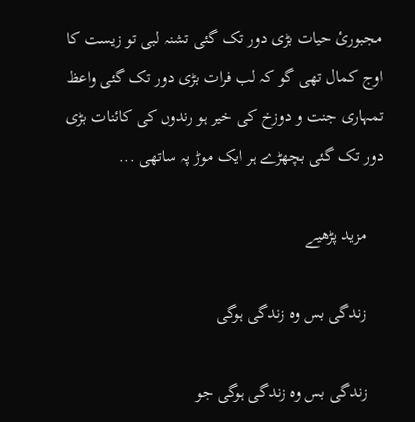مجبورئ حیات بڑی دور تک گئی تشنہ لبی تو زیست کا اوج کمال تھی گو کہ لب فرات بڑی دور تک گئی واعظ تمہاری جنت و دوزخ کی خیر ہو رندوں کی کائنات بڑی دور تک گئی بچھڑے ہر ایک موڑ پہ ساتھی ...

    مزید پڑھیے

    زندگی بس وہ زندگی ہوگی

    زندگی بس وہ زندگی ہوگی جو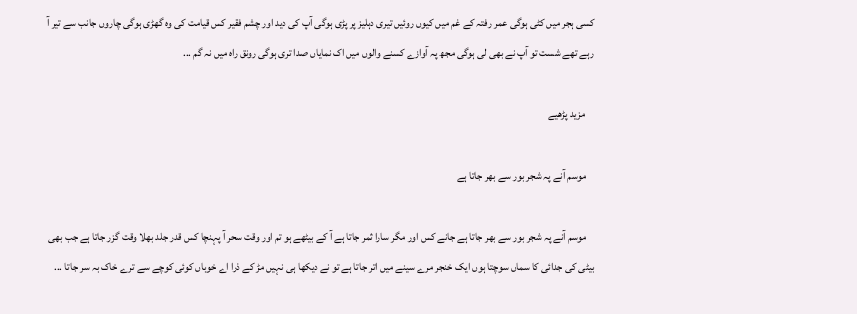کسی ہجر میں کٹی ہوگی عمر رفتہ کے غم میں کیوں روئیں تیری دہلیز پر پڑی ہوگی آپ کی دید اور چشم فقیر کس قیامت کی وہ گھڑی ہوگی چاروں جانب سے تیر آ رہے تھے شست تو آپ نے بھی لی ہوگی مجھ پہ آوازے کسنے والوں میں اک نمایاں صدا تری ہوگی رونق راہ میں نہ گم ...

    مزید پڑھیے

    موسم آنے پہ شجر بور سے بھر جاتا ہے

    موسم آنے پہ شجر بور سے بھر جاتا ہے جانے کس اور مگر سارا ثمر جاتا ہے آ کے بیٹھے ہو تم اور وقت سحر آ پہنچا کس قدر جلد بھلا وقت گزر جاتا ہے جب بھی بیٹی کی جدائی کا سماں سوچتا ہوں ایک خنجر مرے سینے میں اتر جاتا ہے تو نے دیکھا ہی نہیں مڑ کے ذرا اے خوباں کوئی کوچے سے ترے خاک بہ سر جاتا ...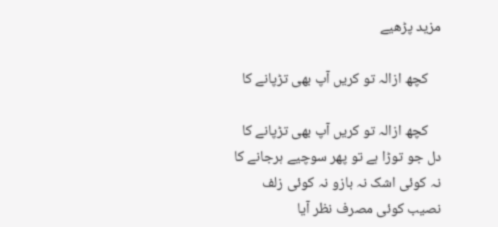مزید پڑھیے

    کچھ ازالہ تو کریں آپ بھی تڑپانے کا

    کچھ ازالہ تو کریں آپ بھی تڑپانے کا دل جو توڑا ہے تو پھر سوچیے ہرجانے کا نہ کوئی اشک نہ بازو نہ کوئی زلف نصیب کوئی مصرف نظر آیا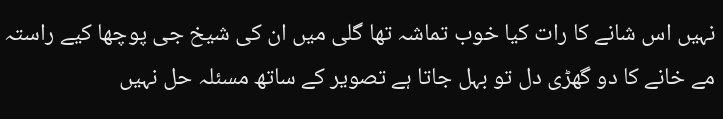نہیں اس شانے کا رات کیا خوب تماشہ تھا گلی میں ان کی شیخ جی پوچھا کیے راستہ مے خانے کا دو گھڑی دل تو بہل جاتا ہے تصویر کے ساتھ مسئلہ حل نہیں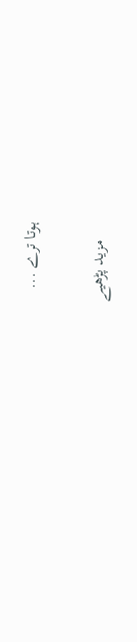ہوتا ترے ...

    مزید پڑھیے